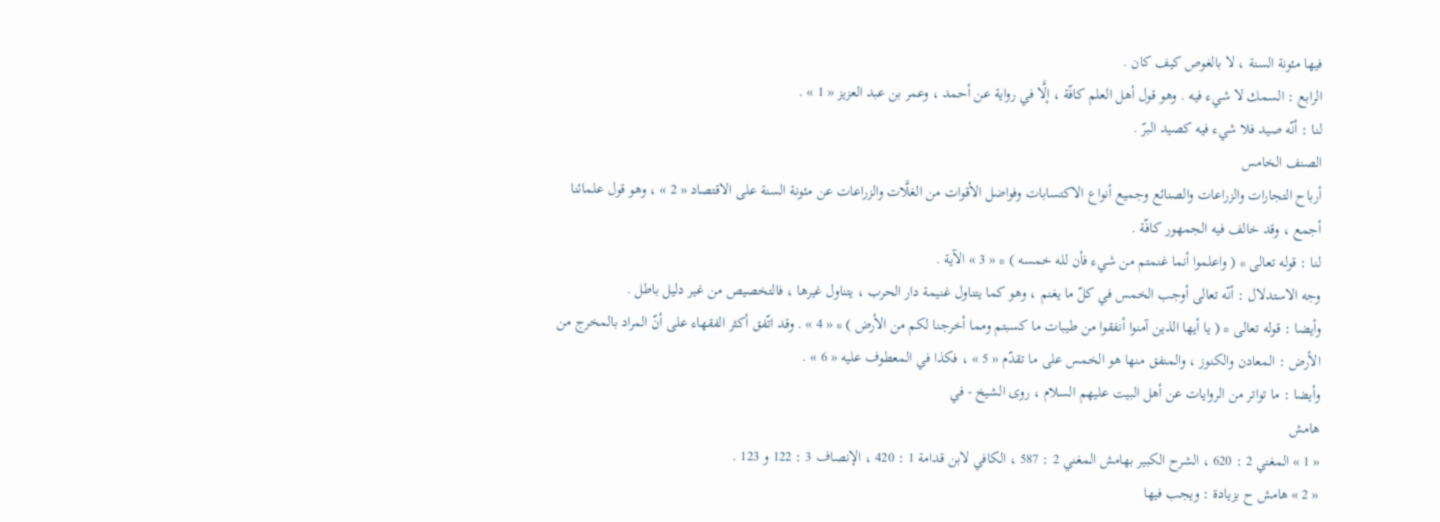فيها مئونة السنة ، لا بالغوص كيف كان .
الرابع : السمك لا شيء فيه . وهو قول أهل العلم كافّة ، إلَّا في رواية عن أحمد ، وعمر بن عبد العزيز « 1 » .
لنا : أنّه صيد فلا شيء فيه كصيد البرّ .
الصنف الخامس
أرباح التجارات والزراعات والصنائع وجميع أنواع الاكتسابات وفواضل الأقوات من الغلَّات والزراعات عن مئونة السنة على الاقتصاد « 2 » ، وهو قول علمائنا أجمع ، وقد خالف فيه الجمهور كافّة .
لنا : قوله تعالى * ( واعلموا أنما غنمتم من شيء فأن لله خمسه ) * « 3 » الآية .
وجه الاستدلال : أنّه تعالى أوجب الخمس في كلّ ما يغنم ، وهو كما يتناول غنيمة دار الحرب ، يتناول غيرها ، فالتخصيص من غير دليل باطل .
وأيضا : قوله تعالى * ( يا أيها الذين آمنوا أنفقوا من طيبات ما كسبتم ومما أخرجنا لكم من الأرض ) * « 4 » . وقد اتّفق أكثر الفقهاء على أنّ المراد بالمخرج من الأرض : المعادن والكنوز ، والمنفق منها هو الخمس على ما تقدّم « 5 » ، فكذا في المعطوف عليه « 6 » .
وأيضا : ما تواتر من الروايات عن أهل البيت عليهم السلام ، روى الشيخ - في
هامش
« 1 » المغني 2 : 620 ، الشرح الكبير بهامش المغني 2 : 587 ، الكافي لابن قدامة 1 : 420 ، الإنصاف 3 : 122 و 123 .
« 2 » هامش ح بزيادة : ويجب فيها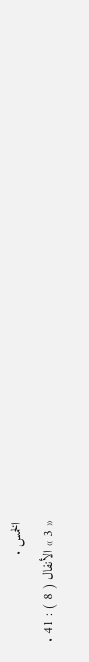الخمس .
« 3 » الأنفال ( 8 ) : 41 .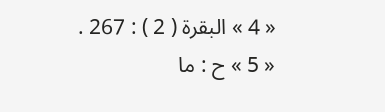« 4 » البقرة ( 2 ) : 267 .
« 5 » ح : ما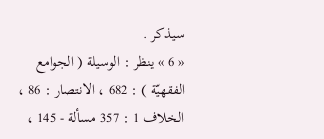سيذكر .
« 6 » ينظر : الوسيلة ( الجوامع الفقهيّة ) : 682 ، الانتصار : 86 ، الخلاف 1 : 357 مسألة - 145 ،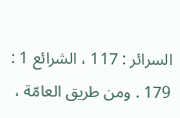السرائر : 117 ، الشرائع 1 : 179 . ومن طريق العامّة ،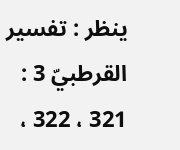ينظر : تفسير القرطبيّ 3 : 321 ، 322 ،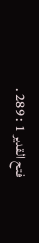فتح القدير 1 : 289 .